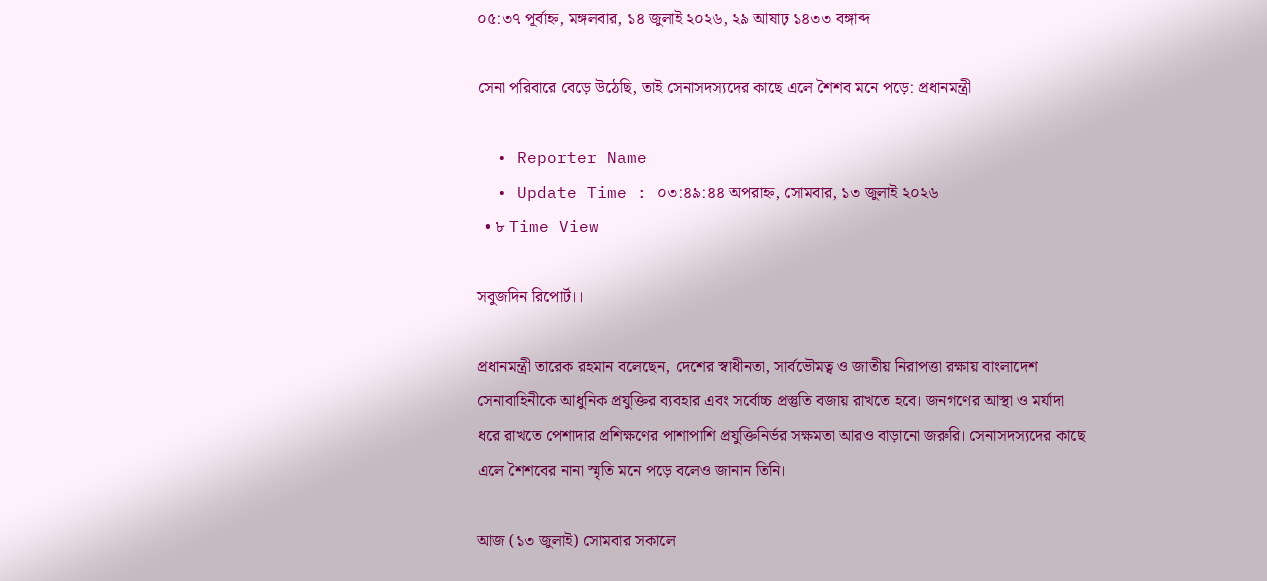০৫:৩৭ পূর্বাহ্ন, মঙ্গলবার, ১৪ জুলাই ২০২৬, ২৯ আষাঢ় ১৪৩৩ বঙ্গাব্দ

সেনা পরিবারে বেড়ে উঠেছি, তাই সেনাসদস্যদের কাছে এলে শৈশব মনে পড়ে: প্রধানমন্ত্রী

  • Reporter Name
  • Update Time : ০৩:৪৯:৪৪ অপরাহ্ন, সোমবার, ১৩ জুলাই ২০২৬
  • ৮ Time View

সবুজদিন রিপোর্ট।।

প্রধানমন্ত্রী তারেক রহমান বলেছেন, দেশের স্বাধীনতা, সার্বভৌমত্ব ও জাতীয় নিরাপত্তা রক্ষায় বাংলাদেশ সেনাবাহিনীকে আধুনিক প্রযুক্তির ব্যবহার এবং সর্বোচ্চ প্রস্তুতি বজায় রাখতে হবে। জনগণের আস্থা ও মর্যাদা ধরে রাখতে পেশাদার প্রশিক্ষণের পাশাপাশি প্রযুক্তিনির্ভর সক্ষমতা আরও বাড়ানো জরুরি। সেনাসদস্যদের কাছে এলে শৈশবের নানা স্মৃতি মনে পড়ে বলেও জানান তিনি।

আজ (১৩ জুলাই) সোমবার সকালে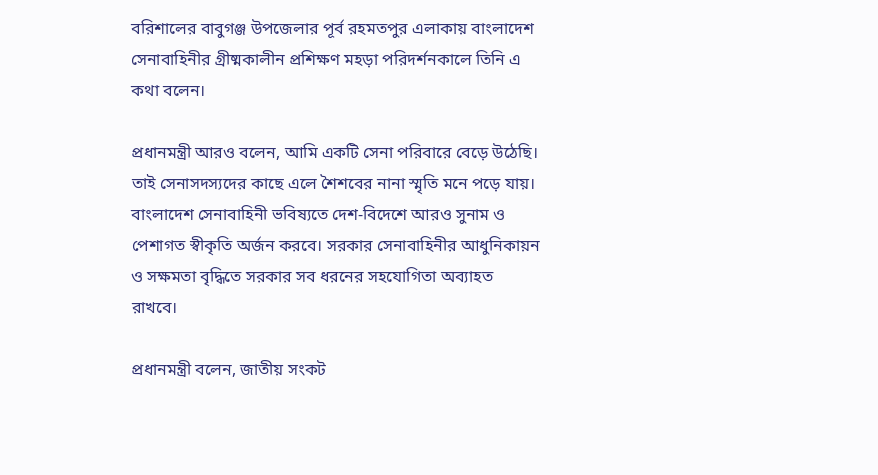বরিশালের বাবুগঞ্জ উপজেলার পূর্ব রহমতপুর এলাকায় বাংলাদেশ সেনাবাহিনীর গ্রীষ্মকালীন প্রশিক্ষণ মহড়া পরিদর্শনকালে তিনি এ কথা বলেন।

প্রধানমন্ত্রী আরও বলেন, আমি একটি সেনা পরিবারে বেড়ে উঠেছি। তাই সেনাসদস্যদের কাছে এলে শৈশবের নানা স্মৃতি মনে পড়ে যায়। বাংলাদেশ সেনাবাহিনী ভবিষ্যতে দেশ-বিদেশে আরও সুনাম ও পেশাগত স্বীকৃতি অর্জন করবে। সরকার সেনাবাহিনীর আধুনিকায়ন ও সক্ষমতা বৃদ্ধিতে সরকার সব ধরনের সহযোগিতা অব্যাহত রাখবে।

প্রধানমন্ত্রী বলেন, জাতীয় সংকট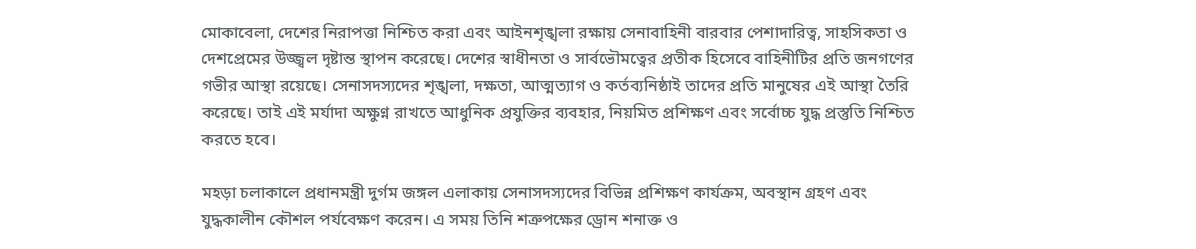মোকাবেলা, দেশের নিরাপত্তা নিশ্চিত করা এবং আইনশৃঙ্খলা রক্ষায় সেনাবাহিনী বারবার পেশাদারিত্ব, সাহসিকতা ও দেশপ্রেমের উজ্জ্বল দৃষ্টান্ত স্থাপন করেছে। দেশের স্বাধীনতা ও সার্বভৌমত্বের প্রতীক হিসেবে বাহিনীটির প্রতি জনগণের গভীর আস্থা রয়েছে। সেনাসদস্যদের শৃঙ্খলা, দক্ষতা, আত্মত্যাগ ও কর্তব্যনিষ্ঠাই তাদের প্রতি মানুষের এই আস্থা তৈরি করেছে। তাই এই মর্যাদা অক্ষুণ্ন রাখতে আধুনিক প্রযুক্তির ব্যবহার, নিয়মিত প্রশিক্ষণ এবং সর্বোচ্চ যুদ্ধ প্রস্তুতি নিশ্চিত করতে হবে।

মহড়া চলাকালে প্রধানমন্ত্রী দুর্গম জঙ্গল এলাকায় সেনাসদস্যদের বিভিন্ন প্রশিক্ষণ কার্যক্রম, অবস্থান গ্রহণ এবং যুদ্ধকালীন কৌশল পর্যবেক্ষণ করেন। এ সময় তিনি শত্রুপক্ষের ড্রোন শনাক্ত ও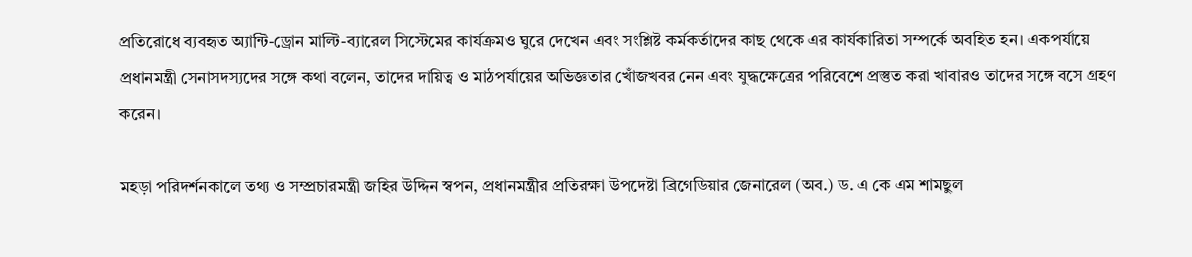প্রতিরোধে ব্যবহৃত অ্যান্টি-ড্রোন মাল্টি-ব্যারেল সিস্টেমের কার্যক্রমও ঘুরে দেখেন এবং সংশ্লিষ্ট কর্মকর্তাদের কাছ থেকে এর কার্যকারিতা সম্পর্কে অবহিত হন। একপর্যায়ে প্রধানমন্ত্রী সেনাসদস্যদের সঙ্গে কথা বলেন, তাদের দায়িত্ব ও মাঠপর্যায়ের অভিজ্ঞতার খোঁজখবর নেন এবং যুদ্ধক্ষেত্রের পরিবেশে প্রস্তুত করা খাবারও তাদের সঙ্গে বসে গ্রহণ করেন।

মহড়া পরিদর্শনকালে তথ্য ও সম্প্রচারমন্ত্রী জহির উদ্দিন স্বপন, প্রধানমন্ত্রীর প্রতিরক্ষা উপদেষ্টা ব্রিগেডিয়ার জেনারেল (অব.) ড. এ কে এম শামছুল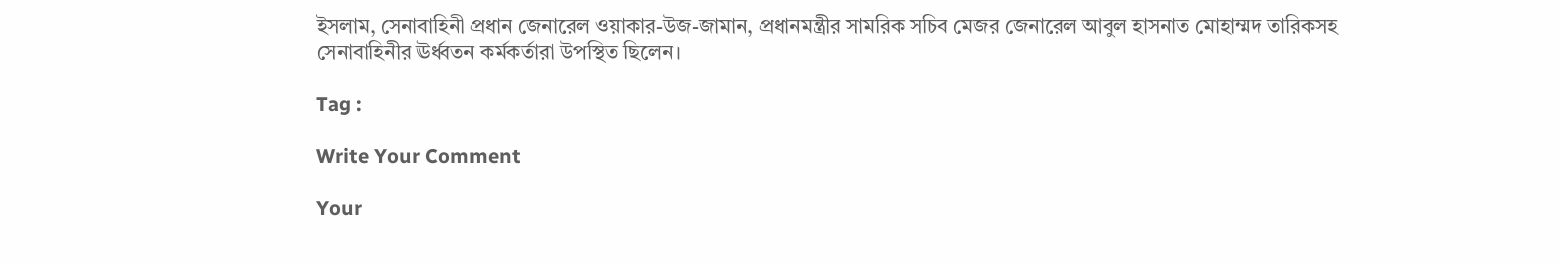ইসলাম, সেনাবাহিনী প্রধান জেনারেল ওয়াকার-উজ-জামান, প্রধানমন্ত্রীর সামরিক সচিব মেজর জেনারেল আবুল হাসনাত মোহাম্মদ তারিকসহ সেনাবাহিনীর ঊর্ধ্বতন কর্মকর্তারা উপস্থিত ছিলেন।

Tag :

Write Your Comment

Your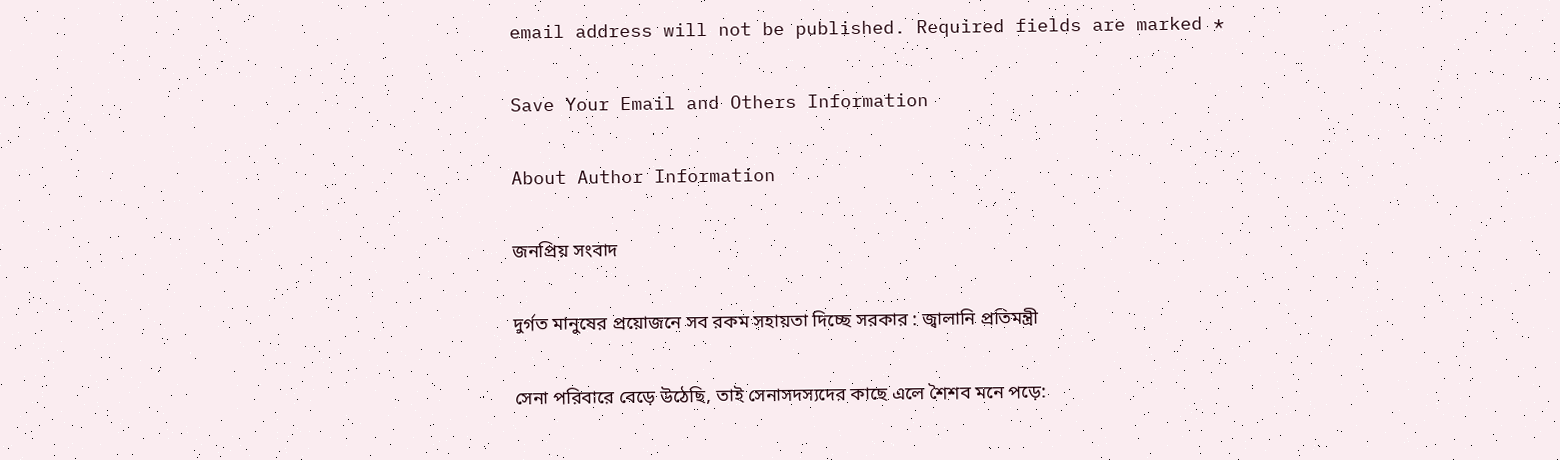email address will not be published. Required fields are marked *

Save Your Email and Others Information

About Author Information

জনপ্রিয় সংবাদ

দুর্গত মানুষের প্রয়োজনে সব রকম সহায়তা দিচ্ছে সরকার : জ্বালানি প্রতিমন্ত্রী

সেনা পরিবারে বেড়ে উঠেছি, তাই সেনাসদস্যদের কাছে এলে শৈশব মনে পড়ে: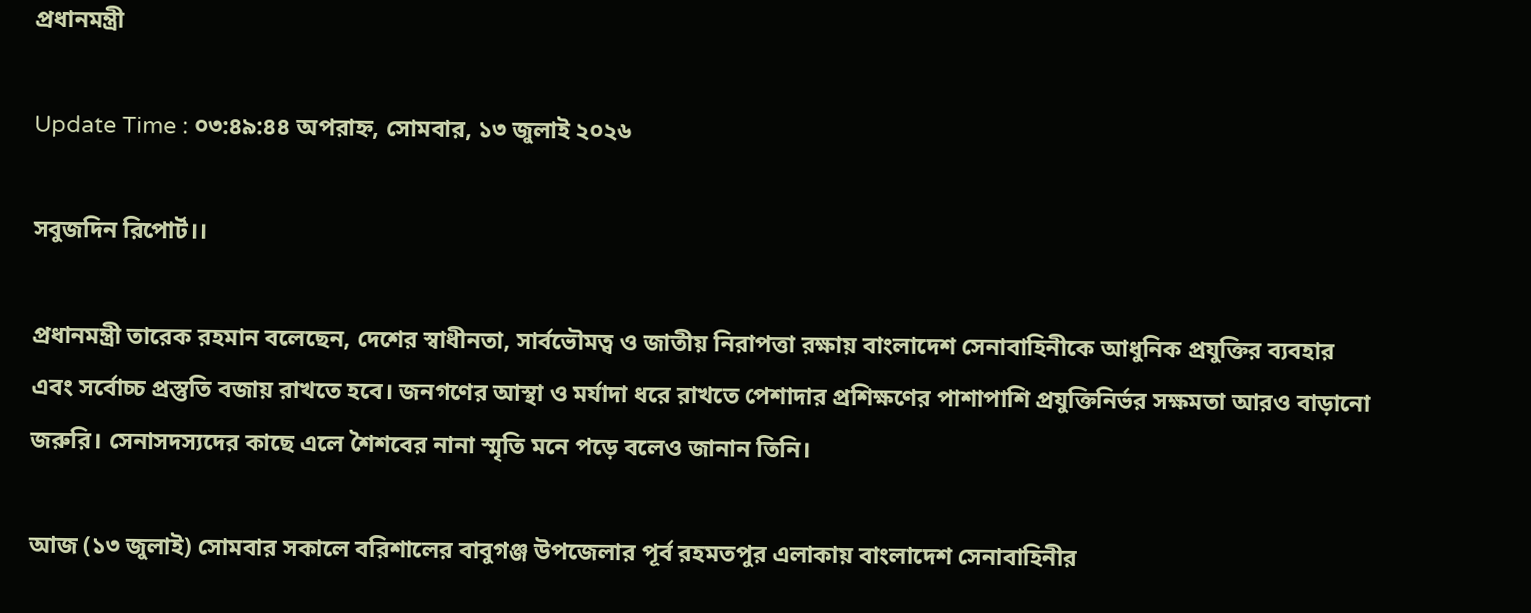প্রধানমন্ত্রী

Update Time : ০৩:৪৯:৪৪ অপরাহ্ন, সোমবার, ১৩ জুলাই ২০২৬

সবুজদিন রিপোর্ট।।

প্রধানমন্ত্রী তারেক রহমান বলেছেন, দেশের স্বাধীনতা, সার্বভৌমত্ব ও জাতীয় নিরাপত্তা রক্ষায় বাংলাদেশ সেনাবাহিনীকে আধুনিক প্রযুক্তির ব্যবহার এবং সর্বোচ্চ প্রস্তুতি বজায় রাখতে হবে। জনগণের আস্থা ও মর্যাদা ধরে রাখতে পেশাদার প্রশিক্ষণের পাশাপাশি প্রযুক্তিনির্ভর সক্ষমতা আরও বাড়ানো জরুরি। সেনাসদস্যদের কাছে এলে শৈশবের নানা স্মৃতি মনে পড়ে বলেও জানান তিনি।

আজ (১৩ জুলাই) সোমবার সকালে বরিশালের বাবুগঞ্জ উপজেলার পূর্ব রহমতপুর এলাকায় বাংলাদেশ সেনাবাহিনীর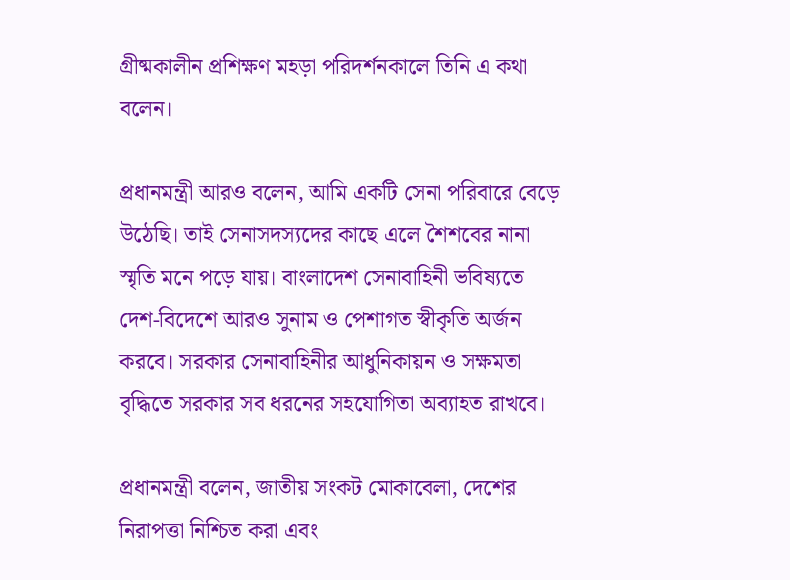গ্রীষ্মকালীন প্রশিক্ষণ মহড়া পরিদর্শনকালে তিনি এ কথা বলেন।

প্রধানমন্ত্রী আরও বলেন, আমি একটি সেনা পরিবারে বেড়ে উঠেছি। তাই সেনাসদস্যদের কাছে এলে শৈশবের নানা স্মৃতি মনে পড়ে যায়। বাংলাদেশ সেনাবাহিনী ভবিষ্যতে দেশ-বিদেশে আরও সুনাম ও পেশাগত স্বীকৃতি অর্জন করবে। সরকার সেনাবাহিনীর আধুনিকায়ন ও সক্ষমতা বৃদ্ধিতে সরকার সব ধরনের সহযোগিতা অব্যাহত রাখবে।

প্রধানমন্ত্রী বলেন, জাতীয় সংকট মোকাবেলা, দেশের নিরাপত্তা নিশ্চিত করা এবং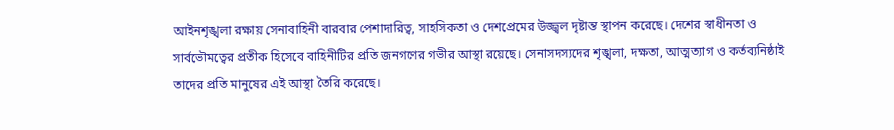আইনশৃঙ্খলা রক্ষায় সেনাবাহিনী বারবার পেশাদারিত্ব, সাহসিকতা ও দেশপ্রেমের উজ্জ্বল দৃষ্টান্ত স্থাপন করেছে। দেশের স্বাধীনতা ও সার্বভৌমত্বের প্রতীক হিসেবে বাহিনীটির প্রতি জনগণের গভীর আস্থা রয়েছে। সেনাসদস্যদের শৃঙ্খলা, দক্ষতা, আত্মত্যাগ ও কর্তব্যনিষ্ঠাই তাদের প্রতি মানুষের এই আস্থা তৈরি করেছে।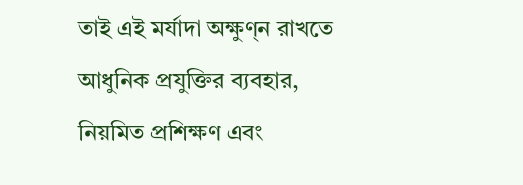তাই এই মর্যাদা অক্ষুণ্ন রাখতে আধুনিক প্রযুক্তির ব্যবহার, নিয়মিত প্রশিক্ষণ এবং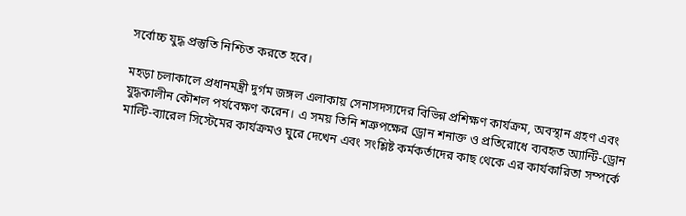সর্বোচ্চ যুদ্ধ প্রস্তুতি নিশ্চিত করতে হবে।

মহড়া চলাকালে প্রধানমন্ত্রী দুর্গম জঙ্গল এলাকায় সেনাসদস্যদের বিভিন্ন প্রশিক্ষণ কার্যক্রম, অবস্থান গ্রহণ এবং যুদ্ধকালীন কৌশল পর্যবেক্ষণ করেন। এ সময় তিনি শত্রুপক্ষের ড্রোন শনাক্ত ও প্রতিরোধে ব্যবহৃত অ্যান্টি-ড্রোন মাল্টি-ব্যারেল সিস্টেমের কার্যক্রমও ঘুরে দেখেন এবং সংশ্লিষ্ট কর্মকর্তাদের কাছ থেকে এর কার্যকারিতা সম্পর্কে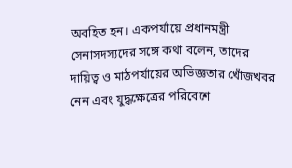অবহিত হন। একপর্যায়ে প্রধানমন্ত্রী সেনাসদস্যদের সঙ্গে কথা বলেন, তাদের দায়িত্ব ও মাঠপর্যায়ের অভিজ্ঞতার খোঁজখবর নেন এবং যুদ্ধক্ষেত্রের পরিবেশে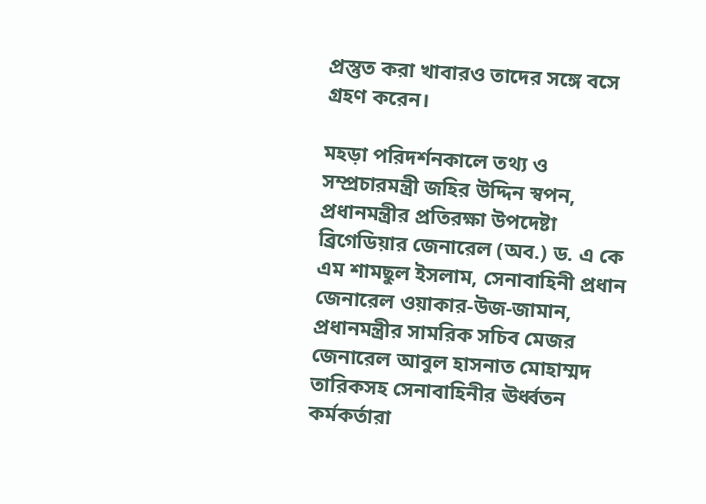প্রস্তুত করা খাবারও তাদের সঙ্গে বসে গ্রহণ করেন।

মহড়া পরিদর্শনকালে তথ্য ও সম্প্রচারমন্ত্রী জহির উদ্দিন স্বপন, প্রধানমন্ত্রীর প্রতিরক্ষা উপদেষ্টা ব্রিগেডিয়ার জেনারেল (অব.) ড. এ কে এম শামছুল ইসলাম, সেনাবাহিনী প্রধান জেনারেল ওয়াকার-উজ-জামান, প্রধানমন্ত্রীর সামরিক সচিব মেজর জেনারেল আবুল হাসনাত মোহাম্মদ তারিকসহ সেনাবাহিনীর ঊর্ধ্বতন কর্মকর্তারা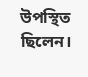উপস্থিত ছিলেন।